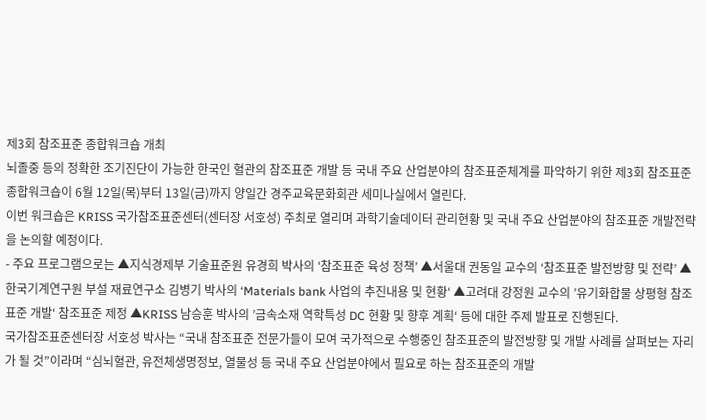제3회 참조표준 종합워크숍 개최
뇌졸중 등의 정확한 조기진단이 가능한 한국인 혈관의 참조표준 개발 등 국내 주요 산업분야의 참조표준체계를 파악하기 위한 제3회 참조표준 종합워크숍이 6월 12일(목)부터 13일(금)까지 양일간 경주교육문화회관 세미나실에서 열린다.
이번 워크숍은 KRISS 국가참조표준센터(센터장 서호성) 주최로 열리며 과학기술데이터 관리현황 및 국내 주요 산업분야의 참조표준 개발전략을 논의할 예정이다.
- 주요 프로그램으로는 ▲지식경제부 기술표준원 유경희 박사의 ‘참조표준 육성 정책’ ▲서울대 권동일 교수의 ‘참조표준 발전방향 및 전략’ ▲한국기계연구원 부설 재료연구소 김병기 박사의 ‘Materials bank 사업의 추진내용 및 현황‘ ▲고려대 강정원 교수의 ’유기화합물 상평형 참조표준 개발‘ 참조표준 제정 ▲KRISS 남승훈 박사의 ’금속소재 역학특성 DC 현황 및 향후 계획‘ 등에 대한 주제 발표로 진행된다.
국가참조표준센터장 서호성 박사는 “국내 참조표준 전문가들이 모여 국가적으로 수행중인 참조표준의 발전방향 및 개발 사례를 살펴보는 자리가 될 것”이라며 “심뇌혈관, 유전체생명정보, 열물성 등 국내 주요 산업분야에서 필요로 하는 참조표준의 개발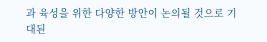과 육성을 위한 다양한 방안이 논의될 것으로 기대된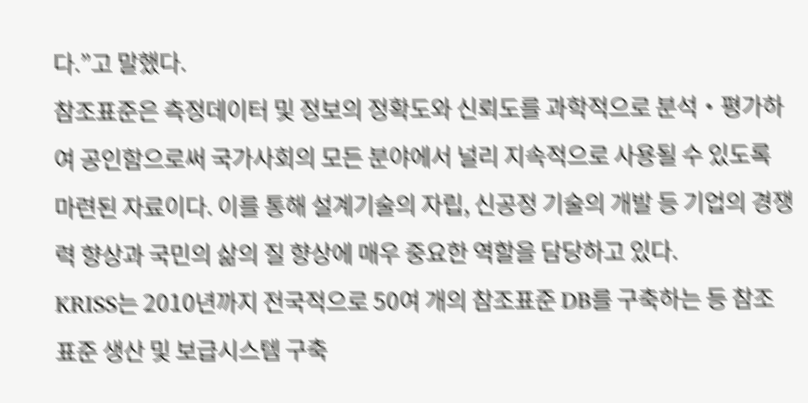다.”고 말했다.
참조표준은 측정데이터 및 정보의 정확도와 신뢰도를 과학적으로 분석‧평가하여 공인함으로써 국가사회의 모든 분야에서 널리 지속적으로 사용될 수 있도록 마련된 자료이다. 이를 통해 설계기술의 자립, 신공정 기술의 개발 등 기업의 경쟁력 향상과 국민의 삶의 질 향상에 매우 중요한 역할을 담당하고 있다.
KRISS는 2010년까지 전국적으로 50여 개의 참조표준 DB를 구축하는 등 참조표준 생산 및 보급시스템 구축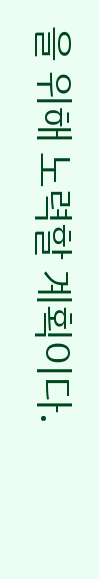을 위해 노력할 계획이다.